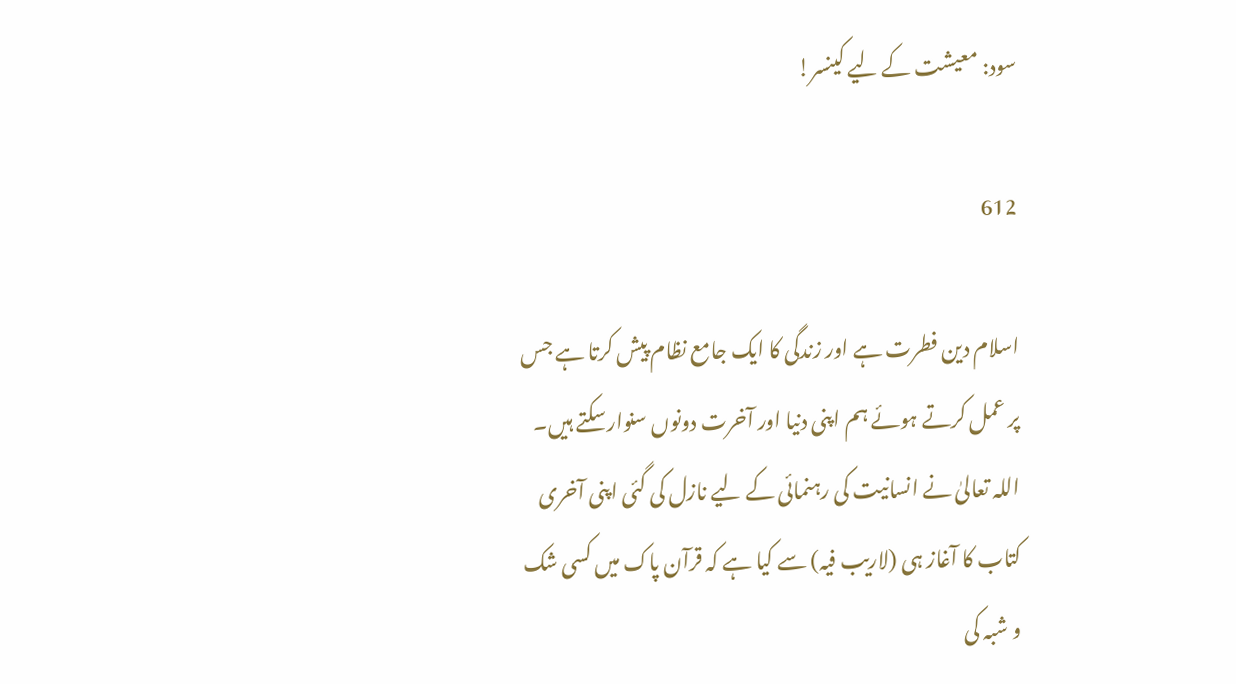سود: معیشت کے لیے کینسر!

612

اسلام دین فطرت ہے اور زندگی کا ایک جامع نظام پیش کرتا ہے جس پر عمل کرتے ہوئے ہم اپنی دنیا اور آخرت دونوں سنوارسکتے ہیں۔ اللہ تعالیٰ نے انسانیت کی رہنمائی کے لیے نازل کی گئی اپنی آخری کتاب کا آغاز ہی (لاریب فیہ) سے کیا ہے کہ قرآن پاک میں کسی شک و شبہ کی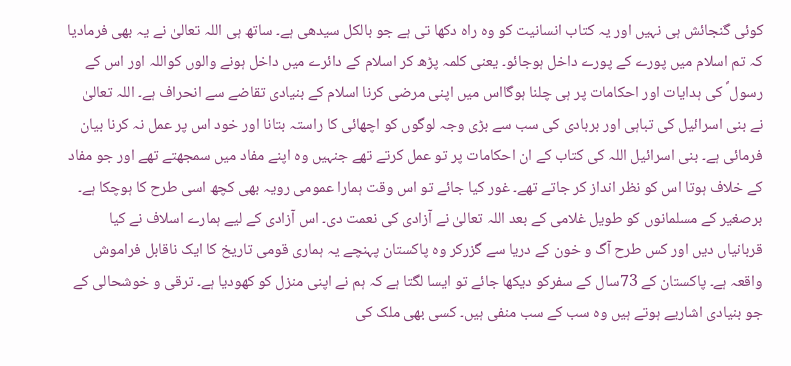کوئی گنجائش ہی نہیں اور یہ کتاب انسانیت کو وہ راہ دکھا تی ہے جو بالکل سیدھی ہے۔ ساتھ ہی اللہ تعالیٰ نے یہ بھی فرمادیا کہ تم اسلام میں پورے کے پورے داخل ہوجائو۔ یعنی کلمہ پڑھ کر اسلام کے دائرے میں داخل ہونے والوں کواللہ اور اس کے رسول ؐ کی ہدایات اور احکامات پر ہی چلنا ہوگااس میں اپنی مرضی کرنا اسلام کے بنیادی تقاضے سے انحراف ہے۔ اللہ تعالیٰ نے بنی اسرائیل کی تباہی اور بربادی کی سب سے بڑی وجہ لوگوں کو اچھائی کا راستہ بتانا اور خود اس پر عمل نہ کرنا بیان فرمائی ہے۔ بنی اسرائیل اللہ کی کتاب کے ان احکامات پر تو عمل کرتے تھے جنہیں وہ اپنے مفاد میں سمجھتے تھے اور جو مفاد کے خلاف ہوتا اس کو نظر انداز کر جاتے تھے۔ غور کیا جائے تو اس وقت ہمارا عمومی رویہ بھی کچھ اسی طرح کا ہوچکا ہے۔
برصغیر کے مسلمانوں کو طویل غلامی کے بعد اللہ تعالیٰ نے آزادی کی نعمت دی۔ اس آزادی کے لیے ہمارے اسلاف نے کیا قربانیاں دیں اور کس طرح آگ و خون کے دریا سے گزرکر وہ پاکستان پہنچے یہ ہماری قومی تاریخ کا ایک ناقابل فراموش واقعہ ہے۔ پاکستان کے 73سال کے سفرکو دیکھا جائے تو ایسا لگتا ہے کہ ہم نے اپنی منزل کو کھودیا ہے۔ ترقی و خوشحالی کے جو بنیادی اشاریے ہوتے ہیں وہ سب کے سب منفی ہیں۔ کسی بھی ملک کی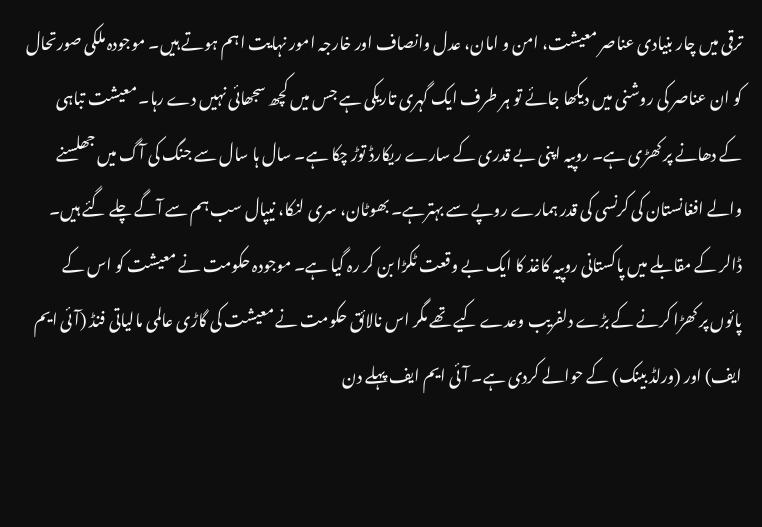ترقی میں چار بنیادی عناصر معیشت، امن و امان، عدل وانصاف اور خارجہ امور نہایت اہم ہوتے ہیں۔ موجودہ ملکی صورتحال کو ان عناصر کی روشنی میں دیکھا جائے تو ہر طرف ایک گہری تاریکی ہے جس میں کچھ سجھائی نہیں دے رہا۔ معیشت تباہی کے دھانے پر کھڑی ہے۔ روپیہ اپنی بے قدری کے سارے ریکارڈ توڑ چکا ہے۔ سال ہا سال سے جنگ کی آگ میں جھلسنے والے افغانستان کی کرنسی کی قدر ہمارے روپے سے بہترہے۔ بھوٹان، سری لنکا، نیپال سب ہم سے آگے چلے گئے ہیں۔ ڈالر کے مقابلے میں پاکستانی روپیہ کاغذ کا ایک بے وقعت ٹکڑا بن کر رہ گیا ہے۔ موجودہ حکومت نے معیشت کو اس کے پائوں پر کھڑا کرنے کے بڑے دلفریب وعدے کیے تھے مگر اس نالائق حکومت نے معیشت کی گاڑی عالمی مالیاتی فنڈ (آئی ایم ایف) اور (ورلڈ بینک) کے حوالے کردی ہے۔ آئی ایم ایف پہلے دن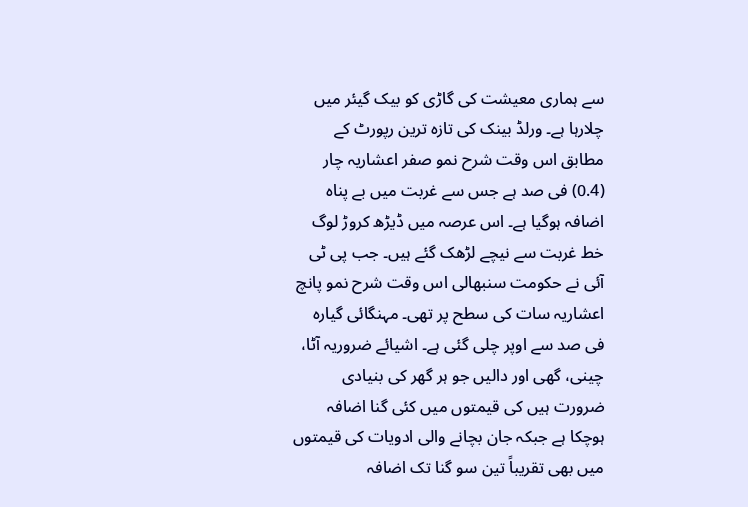سے ہماری معیشت کی گاڑی کو بیک گیئر میں چلارہا ہے۔ ورلڈ بینک کی تازہ ترین رپورٹ کے مطابق اس وقت شرح نمو صفر اعشاریہ چار (0.4) فی صد ہے جس سے غربت میں بے پناہ اضافہ ہوگیا ہے۔ اس عرصہ میں ڈیڑھ کروڑ لوگ خط غربت سے نیچے لڑھک گئے ہیں۔ جب پی ٹی آئی نے حکومت سنبھالی اس وقت شرح نمو پانچ اعشاریہ سات کی سطح پر تھی۔ مہنگائی گیارہ فی صد سے اوپر چلی گئی ہے۔ اشیائے ضروریہ آٹا، چینی، گھی اور دالیں جو ہر گھر کی بنیادی ضرورت ہیں کی قیمتوں میں کئی گنا اضافہ ہوچکا ہے جبکہ جان بچانے والی ادویات کی قیمتوں میں بھی تقریباً تین سو گنا تک اضافہ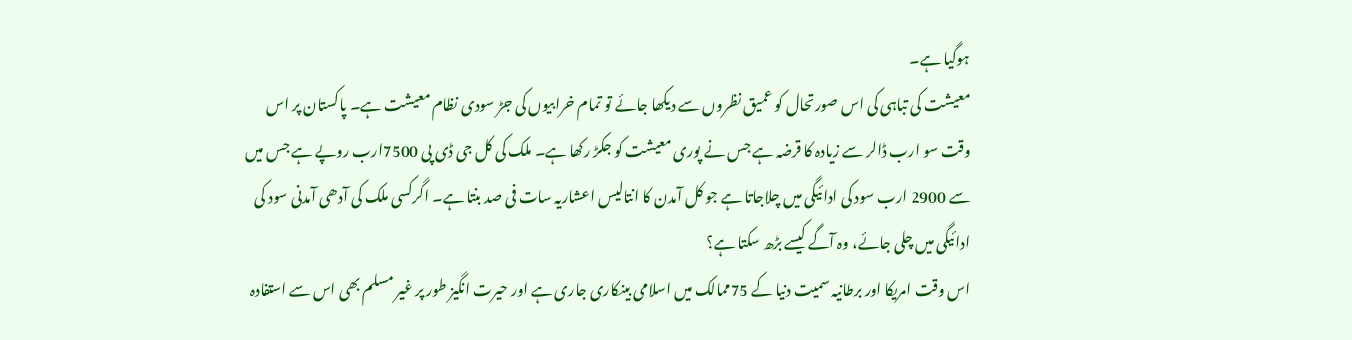ہوگیا ہے۔
معیشت کی تباہی کی اس صورتحال کو عمیق نظروں سے دیکھا جائے تو تمام خرابیوں کی جڑ سودی نظام معیشت ہے۔ پاکستان پر اس وقت سو ارب ڈالر سے زیادہ کا قرضہ ہے جس نے پوری معیشت کو جکڑ رکھا ہے۔ ملک کی کل جی ڈی پی 7500ارب روپے ہے جس میں سے 2900 ارب سود کی ادائیگی میں چلاجاتا ہے جو کل آمدن کا انتالیس اعشاریہ سات فی صد بنتا ہے۔ اگرکسی ملک کی آدھی آمدنی سود کی ادائیگی میں چلی جائے، وہ آگے کیسے بڑھ سکتا ہے؟
اس وقت امریکا اور برطانیہ سمیت دنیا کے 75ممالک میں اسلامی بینکاری جاری ہے اور حیرت انگیز طور پر غیر مسلم بھی اس سے استفادہ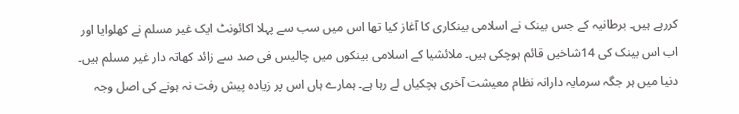کررہے ہیں۔ برطانیہ کے جس بینک نے اسلامی بینکاری کا آغاز کیا تھا اس میں سب سے پہلا اکائونٹ ایک غیر مسلم نے کھلوایا اور اب اس بینک کی 14شاخیں قائم ہوچکی ہیں۔ ملائشیا کے اسلامی بینکوں میں چالیس فی صد سے زائد کھاتہ دار غیر مسلم ہیں۔ دنیا میں ہر جگہ سرمایہ دارانہ نظام معیشت آخری ہچکیاں لے رہا ہے۔ ہمارے ہاں اس پر زیادہ پیش رفت نہ ہونے کی اصل وجہ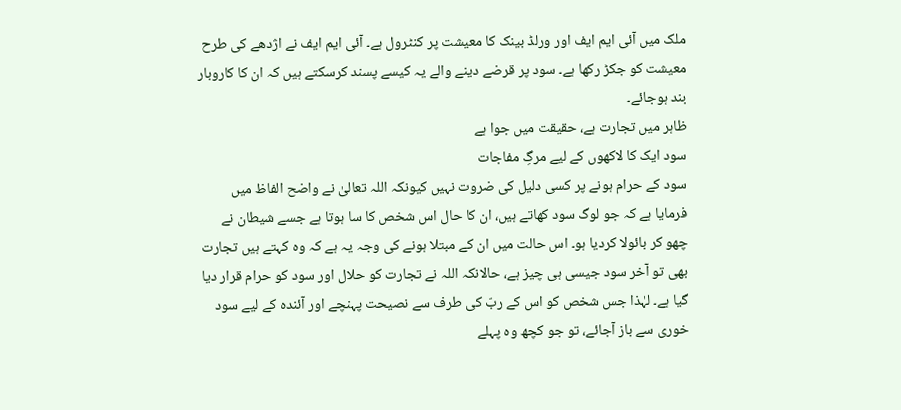ملک میں آئی ایم ایف اور ورلڈ بینک کا معیشت پر کنٹرول ہے۔ آئی ایم ایف نے اژدھے کی طرح معیشت کو جکڑ رکھا ہے۔ سود پر قرضے دینے والے یہ کیسے پسند کرسکتے ہیں کہ ان کا کاروبار بند ہوجائے۔
ظاہر میں تجارت ہے، حقیقت میں جوا ہے
سود ایک کا لاکھوں کے لیے مرگِ مفاجات
سود کے حرام ہونے پر کسی دلیل کی ضروت نہیں کیونکہ اللہ تعالیٰ نے واضح الفاظ میں فرمایا ہے کہ جو لوگ سود کھاتے ہیں، ان کا حال اس شخص کا سا ہوتا ہے جسے شیطان نے چھو کر بائولا کردیا ہو۔ اس حالت میں ان کے مبتلا ہونے کی وجہ یہ ہے کہ وہ کہتے ہیں تجارت بھی تو آخر سود جیسی ہی چیز ہے، حالانکہ اللہ نے تجارت کو حلال اور سود کو حرام قرار دیا گیا ہے۔ لہٰذا جس شخص کو اس کے ربّ کی طرف سے نصیحت پہنچے اور آئندہ کے لیے سود خوری سے باز آجائے، تو جو کچھ وہ پہلے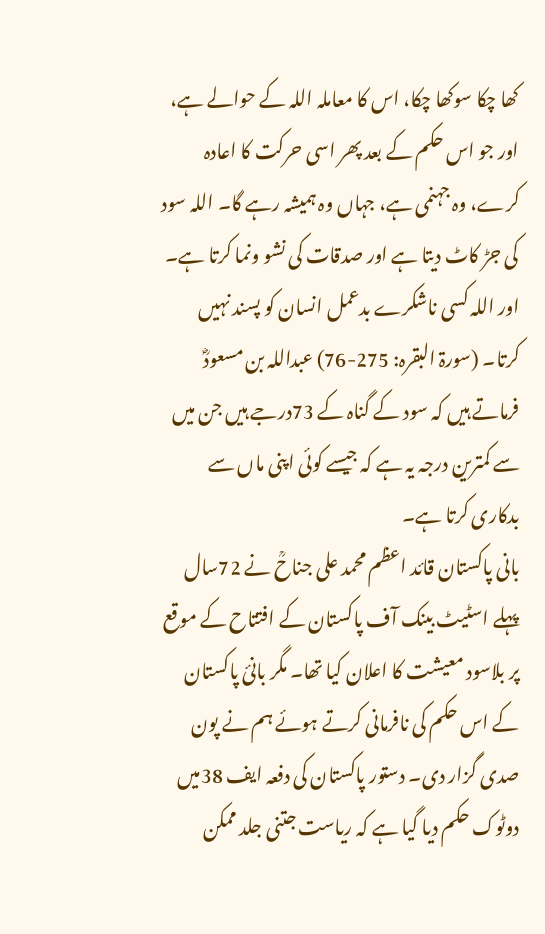کھا چکا سوکھا چکا، اس کا معاملہ اللہ کے حوالے ہے، اور جو اس حکم کے بعد پھر اسی حرکت کا اعادہ کرے، وہ جہنمی ہے، جہاں وہ ہمیشہ رہے گا۔ اللہ سود کی جڑ کاٹ دیتا ہے اور صدقات کی نشو ونما کرتا ہے۔ اور اللہ کسی ناشکرے بدعمل انسان کو پسند نہیں کرتا۔ (سورۃ البقرہ: 275-76) عبداللہ بن مسعودؓ فرماتے ہیں کہ سود کے گناہ کے 73درجے ہیں جن میں سے کمترین درجہ یہ ہے کہ جیسے کوئی اپنی ماں سے بدکاری کرتا ہے۔
بانی پاکستان قائد اعظم محمد علی جناحؒ نے 72سال پہلے اسٹیٹ بینک آف پاکستان کے افتتاح کے موقع پر بلاسود معیشت کا اعلان کیا تھا۔ مگر بانیٔ پاکستان کے اس حکم کی نافرمانی کرتے ہوئے ہم نے پون صدی گزار دی۔ دستور پاکستان کی دفعہ ایف 38میں دوٹوک حکم دیا گیا ہے کہ ریاست جتنی جلد ممکن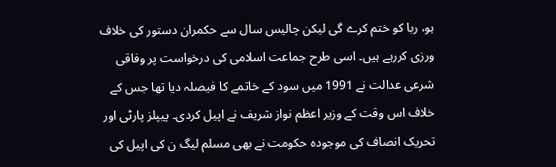ہو، ربا کو ختم کرے گی لیکن چالیس سال سے حکمران دستور کی خلاف ورزی کررہے ہیں۔ اسی طرح جماعت اسلامی کی درخواست پر وفاقی شرعی عدالت نے 1991 میں سود کے خاتمے کا فیصلہ دیا تھا جس کے خلاف اس وقت کے وزیر اعظم نواز شریف نے اپیل کردی۔ پیپلز پارٹی اور تحریک انصاف کی موجودہ حکومت نے بھی مسلم لیگ ن کی اپیل کی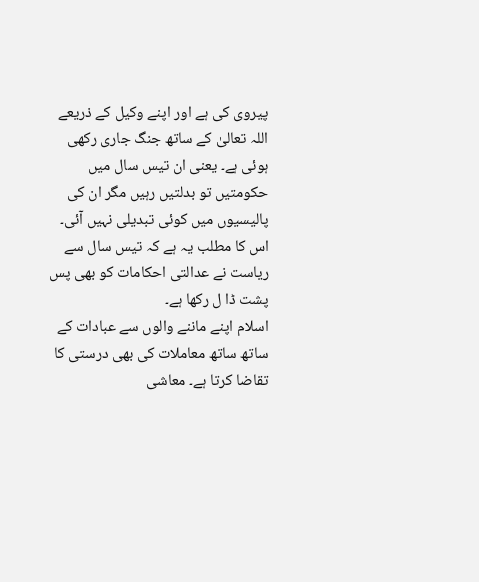پیروی کی ہے اور اپنے وکیل کے ذریعے اللہ تعالیٰ کے ساتھ جنگ جاری رکھی ہوئی ہے۔ یعنی ان تیس سال میں حکومتیں تو بدلتیں رہیں مگر ان کی پالیسیوں میں کوئی تبدیلی نہیں آئی۔ اس کا مطلب یہ ہے کہ تیس سال سے ریاست نے عدالتی احکامات کو بھی پس پشت ڈا ل رکھا ہے۔
اسلام اپنے ماننے والوں سے عبادات کے ساتھ ساتھ معاملات کی بھی درستی کا تقاضا کرتا ہے۔ معاشی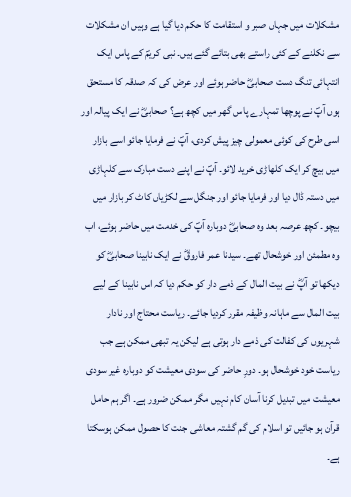مشکلات میں جہاں صبر و استقامت کا حکم دیا گیا ہے وہیں ان مشکلات سے نکلنے کے کئی راستے بھی بتائے گئے ہیں۔ نبی کریمؐ کے پاس ایک انتہائی تنگ دست صحابیؓ حاضر ہوئے اور عرض کی کہ صدقہ کا مستحق ہوں آپؐ نے پوچھا تمہارے پاس گھر میں کچھ ہے؟ صحابیؓ نے ایک پیالہ اور اسی طرح کی کوئی معمولی چیز پیش کردی، آپؐ نے فرمایا جائو اسے بازار میں بیچ کر ایک کلھاڑی خرید لائو۔ آپؐ نے اپنے دست مبارک سے کلہاڑی میں دستہ ڈال دیا اور فرمایا جائو اور جنگل سے لکڑیاں کاٹ کر بازار میں بیچو۔ کچھ عرصہ بعد وہ صحابیؓ دوبارہ آپؐ کی خدمت میں حاضر ہوئے، اب وہ مطمئن اور خوشحال تھے۔ سیدنا عمر فاروقؓ نے ایک نابینا صحابیؓ کو دیکھا تو آپؓ نے بیت المال کے ذمے دار کو حکم دیا کہ اس نابینا کے لیے بیت المال سے ماہانہ وظیفہ مقرر کردیا جائے۔ ریاست محتاج اور نادار شہریوں کی کفالت کی ذمے دار ہوتی ہے لیکن یہ تبھی ممکن ہے جب ریاست خود خوشحال ہو۔ دورِ حاضر کی سودی معیشت کو دوبارہ غیر سودی معیشت میں تبدیل کرنا آسان کام نہیں مگر ممکن ضرور ہے۔ اگر ہم حامل قرآن ہو جائیں تو اسلام کی گم گشتہ معاشی جنت کا حصول ممکن ہوسکتا ہے۔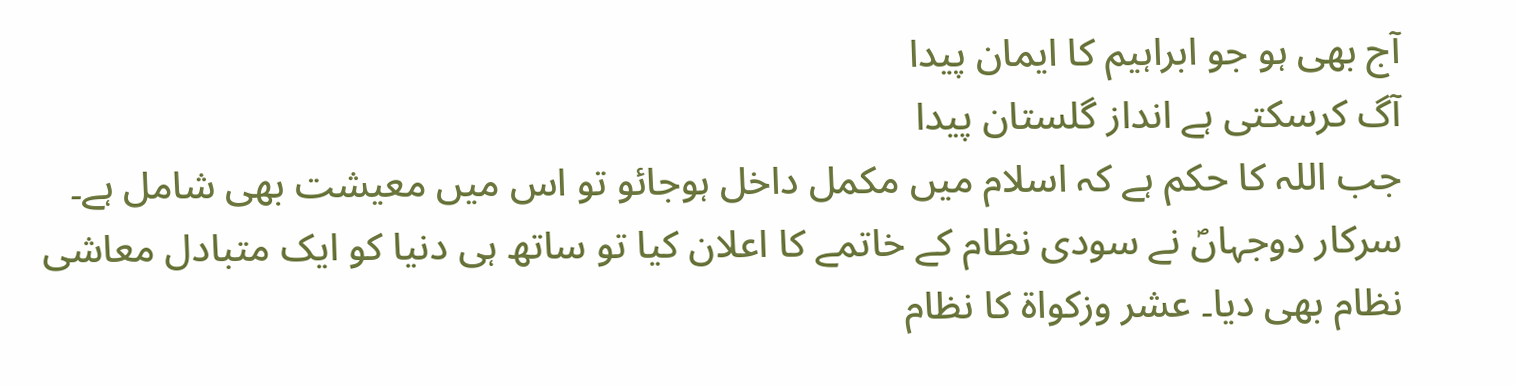آج بھی ہو جو ابراہیم کا ایمان پیدا
آگ کرسکتی ہے انداز گلستان پیدا
جب اللہ کا حکم ہے کہ اسلام میں مکمل داخل ہوجائو تو اس میں معیشت بھی شامل ہے۔ سرکار دوجہاںؐ نے سودی نظام کے خاتمے کا اعلان کیا تو ساتھ ہی دنیا کو ایک متبادل معاشی نظام بھی دیا۔ عشر وزکواۃ کا نظام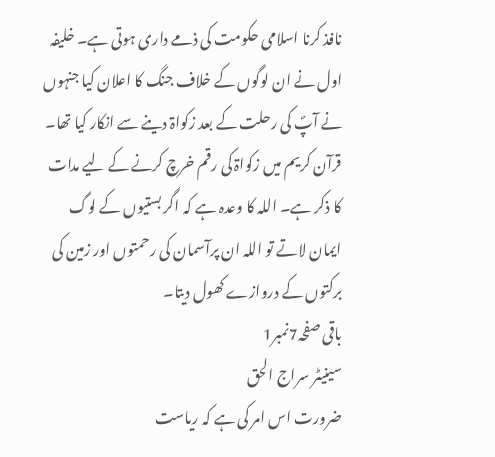نافذ کرنا اسلامی حکومت کی ذمے داری ہوتی ہے۔ خلیفہ اول نے ان لوگوں کے خلاف جنگ کا اعلان کیا جنہوں نے آپؐ کی رحلت کے بعد زکواۃ دینے سے انکار کیا تھا۔ قرآن کریم میں زکواۃ کی رقم خرچ کرنے کے لیے مدات کا ذکر ہے۔ اللہ کا وعدہ ہے کہ اگر بستیوں کے لوگ ایمان لاتے تو اللہ ان پرآسمان کی رحمتوں اور زمین کی برکتوں کے دروازے کھول دیتا۔
باقی صفحہ7نمبر1
سینیٹر سراج الحق
ضرورت اس امر کی ہے کہ ریاست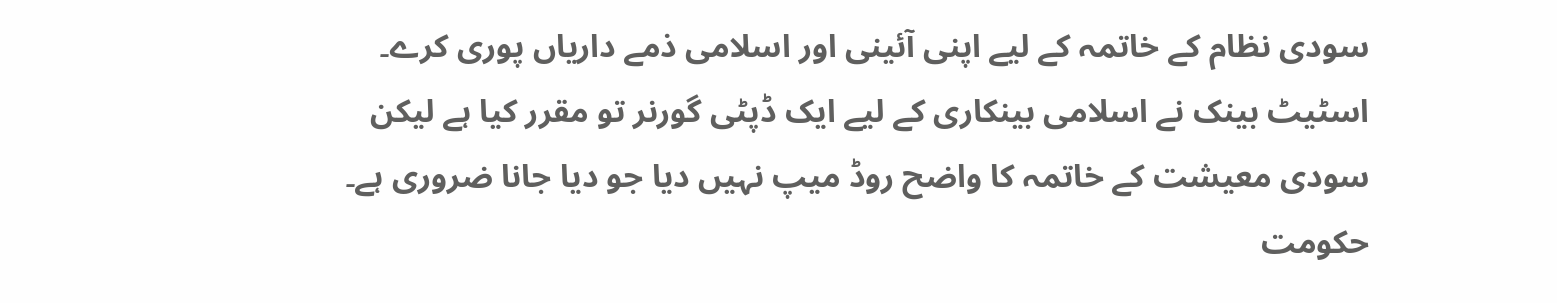سودی نظام کے خاتمہ کے لیے اپنی آئینی اور اسلامی ذمے داریاں پوری کرے۔ اسٹیٹ بینک نے اسلامی بینکاری کے لیے ایک ڈپٹی گورنر تو مقرر کیا ہے لیکن سودی معیشت کے خاتمہ کا واضح روڈ میپ نہیں دیا جو دیا جانا ضروری ہے۔ حکومت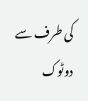کی طرف سے دوٹوک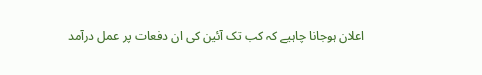اعلان ہوجانا چاہیے کہ کب تک آئین کی ان دفعات پر عمل درآمد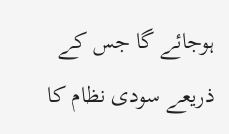ہوجائے گا جس کے ذریعے سودی نظام کا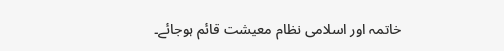خاتمہ اور اسلامی نظام معیشت قائم ہوجائے۔